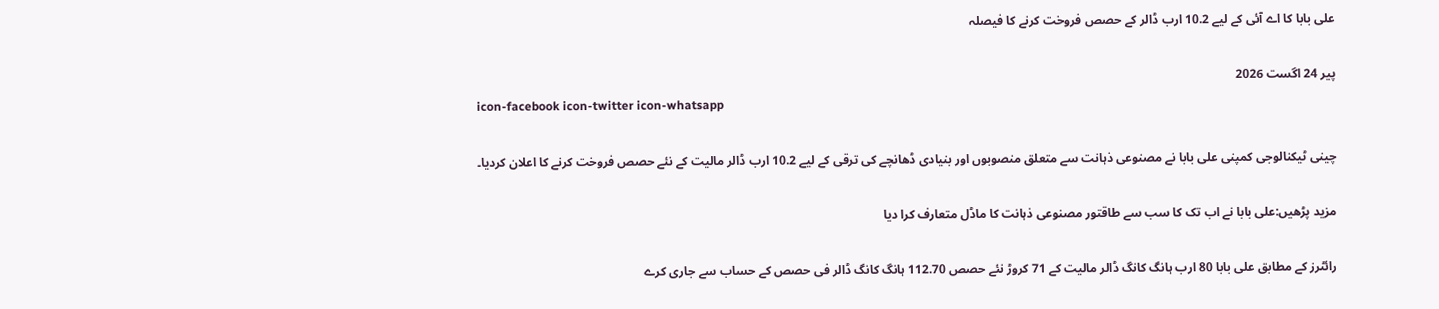علی بابا کا اے آئی کے لیے 10.2 ارب ڈالر کے حصص فروخت کرنے کا فیصلہ

پیر 24 اگست 2026
icon-facebook icon-twitter icon-whatsapp

چینی ٹیکنالوجی کمپنی علی بابا نے مصنوعی ذہانت سے متعلق منصوبوں اور بنیادی ڈھانچے کی ترقی کے لیے 10.2 ارب ڈالر مالیت کے نئے حصص فروخت کرنے کا اعلان کردیا۔

مزید پڑھیں:علی بابا نے اب تک کا سب سے طاقتور مصنوعی ذہانت کا ماڈل متعارف کرا دیا

رائٹرز کے مطابق علی بابا 80 ارب ہانگ کانگ ڈالر مالیت کے 71 کروڑ نئے حصص 112.70 ہانگ کانگ ڈالر فی حصص کے حساب سے جاری کرے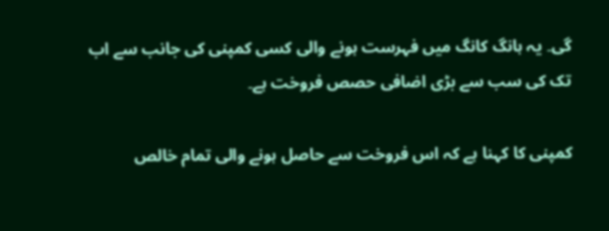گی۔ یہ ہانگ کانگ میں فہرست ہونے والی کسی کمپنی کی جانب سے اب تک کی سب سے بڑی اضافی حصص فروخت ہے۔

کمپنی کا کہنا ہے کہ اس فروخت سے حاصل ہونے والی تمام خالص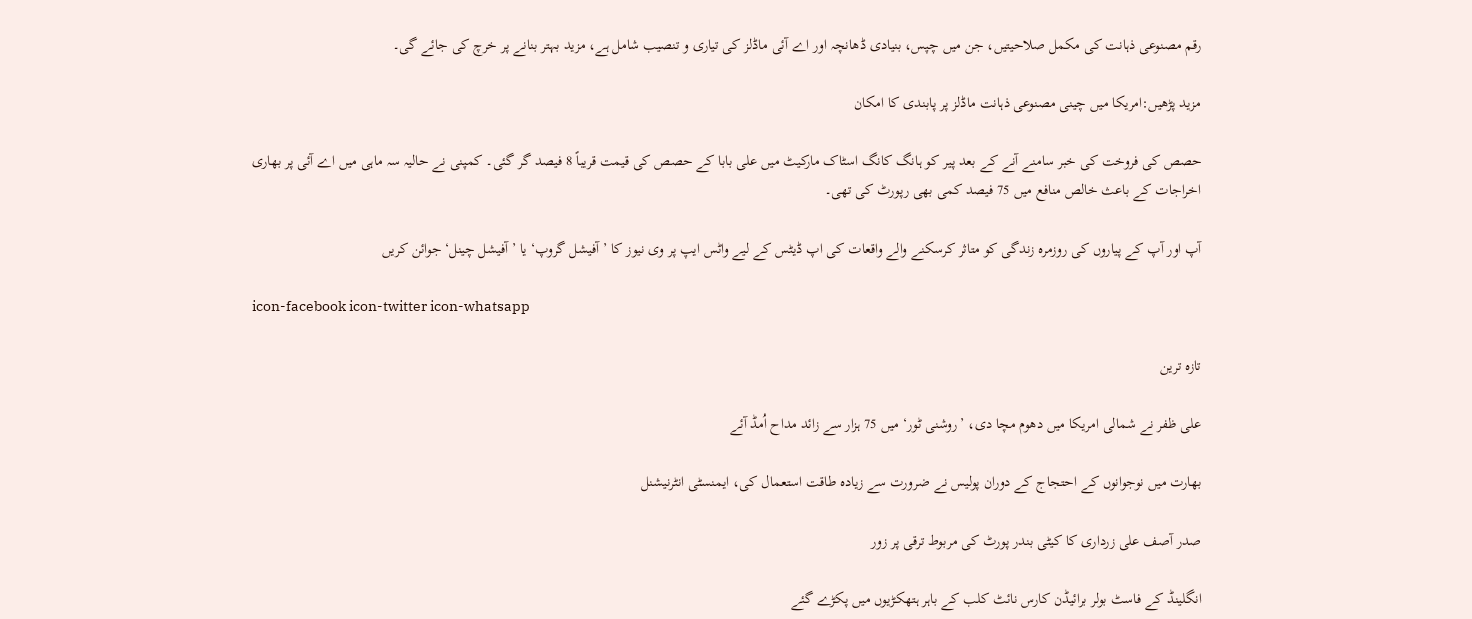رقم مصنوعی ذہانت کی مکمل صلاحیتیں، جن میں چپس، بنیادی ڈھانچہ اور اے آئی ماڈلز کی تیاری و تنصیب شامل ہے، مزید بہتر بنانے پر خرچ کی جائے گی۔

مزید پڑھیں:امریکا میں چینی مصنوعی ذہانت ماڈلز پر پابندی کا امکان

حصص کی فروخت کی خبر سامنے آنے کے بعد پیر کو ہانگ کانگ اسٹاک مارکیٹ میں علی بابا کے حصص کی قیمت قریباً 8 فیصد گر گئی۔ کمپنی نے حالیہ سہ ماہی میں اے آئی پر بھاری اخراجات کے باعث خالص منافع میں 75 فیصد کمی بھی رپورٹ کی تھی۔

آپ اور آپ کے پیاروں کی روزمرہ زندگی کو متاثر کرسکنے والے واقعات کی اپ ڈیٹس کے لیے واٹس ایپ پر وی نیوز کا ’آفیشل گروپ‘ یا ’آفیشل چینل‘ جوائن کریں

icon-facebook icon-twitter icon-whatsapp

تازہ ترین

علی ظفر نے شمالی امریکا میں دھوم مچا دی، ’روشنی ٹور‘ میں 75 ہزار سے زائد مداح اُمڈ آئے

بھارت میں نوجوانوں کے احتجاج کے دوران پولیس نے ضرورت سے زیادہ طاقت استعمال کی، ایمنسٹی انٹرنیشنل

صدر آصف علی زرداری کا کیٹی بندر پورٹ کی مربوط ترقی پر زور

انگلینڈ کے فاسٹ بولر برائیڈن کارس نائٹ کلب کے باہر ہتھکڑیوں میں پکڑے گئے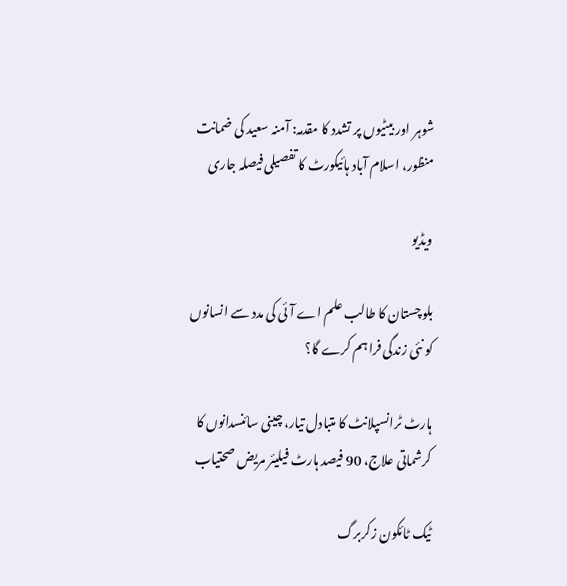شوہر اور بیٹیوں پر تشدد کا مقدمہ: آمنہ سعید کی ضمانت منظور، اسلام آباد ہائیکورٹ کا تفصیلی فیصلہ جاری

ویڈیو

بلوچستان کا طالب علم اے آئی کی مدد سے انسانوں کو نئی زندگی فراہم کرے گا؟

ہارٹ ٹرانسپلانٹ کا متبادل تیار، چینی سائنسدانوں کا کرشماتی علاج، 90 فیصد ہارٹ فیلیئر مریض صحتیاب

ٹیک ٹائکون زکربرگ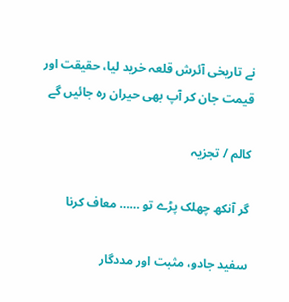نے تاریخی آئرش قلعہ خرید لیا، حقیقت اور قیمت جان کر آپ بھی حیران رہ جائیں گے

کالم / تجزیہ

گر آنکھ چھلک پڑے تو …… معاف کرنا

سفید جادو، مثبت اور مددگار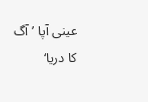عینی آپا ’آگ کا دریا‘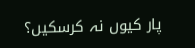پار کیوں نہ کرسکیں؟